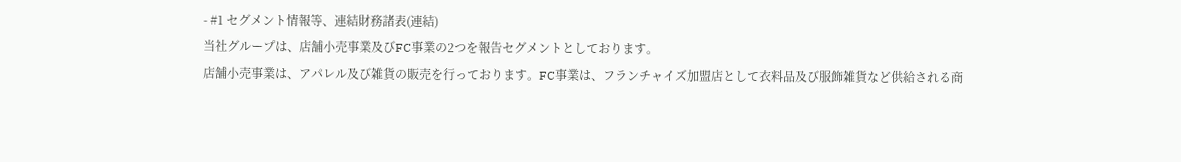- #1 セグメント情報等、連結財務諸表(連結)
当社グループは、店舗小売事業及びFC事業の2つを報告セグメントとしております。
店舗小売事業は、アパレル及び雑貨の販売を行っております。FC事業は、フランチャイズ加盟店として衣料品及び服飾雑貨など供給される商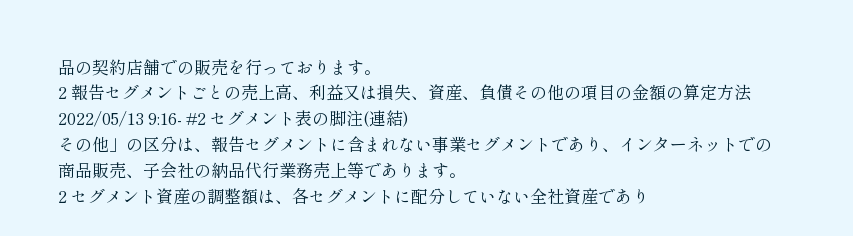品の契約店舗での販売を行っております。
2 報告セグメントごとの売上高、利益又は損失、資産、負債その他の項目の金額の算定方法
2022/05/13 9:16- #2 セグメント表の脚注(連結)
その他」の区分は、報告セグメントに含まれない事業セグメントであり、インターネットでの商品販売、子会社の納品代行業務売上等であります。
2 セグメント資産の調整額は、各セグメントに配分していない全社資産であり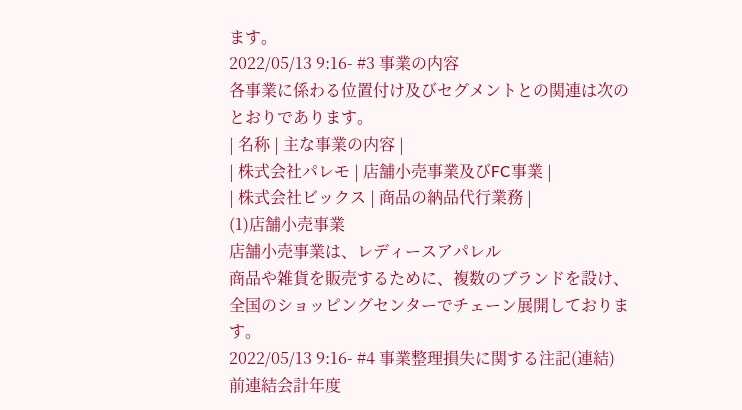ます。
2022/05/13 9:16- #3 事業の内容
各事業に係わる位置付け及びセグメントとの関連は次のとおりであります。
| 名称 | 主な事業の内容 |
| 株式会社パレモ | 店舗小売事業及びFC事業 |
| 株式会社ビックス | 商品の納品代行業務 |
(1)店舗小売事業
店舗小売事業は、レディースアパレル
商品や雑貨を販売するために、複数のブランドを設け、全国のショッピングセンターでチェーン展開しております。
2022/05/13 9:16- #4 事業整理損失に関する注記(連結)
前連結会計年度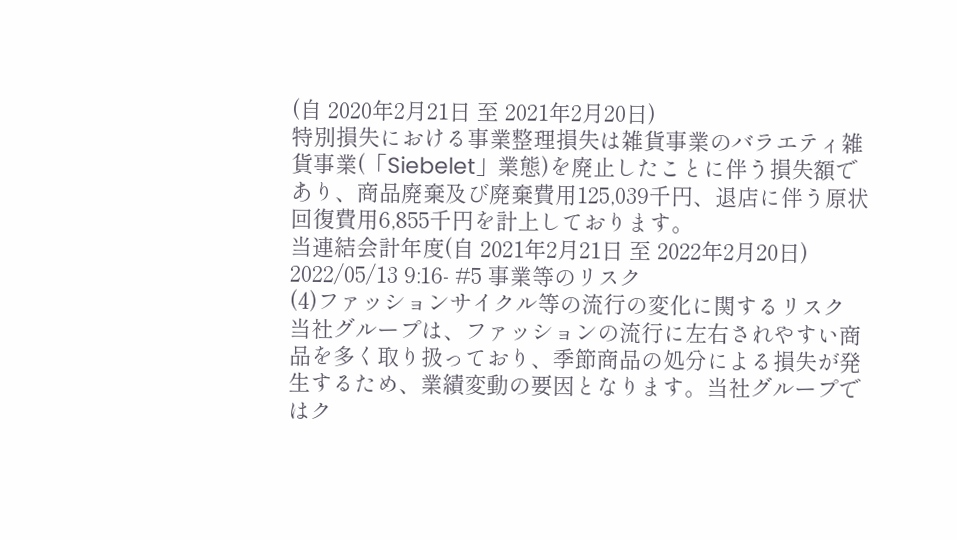(自 2020年2月21日 至 2021年2月20日)
特別損失における事業整理損失は雑貨事業のバラエティ雑貨事業(「Siebelet」業態)を廃止したことに伴う損失額であり、商品廃棄及び廃棄費用125,039千円、退店に伴う原状回復費用6,855千円を計上しております。
当連結会計年度(自 2021年2月21日 至 2022年2月20日)
2022/05/13 9:16- #5 事業等のリスク
(4)ファッションサイクル等の流行の変化に関するリスク
当社グループは、ファッションの流行に左右されやすい商品を多く取り扱っており、季節商品の処分による損失が発生するため、業績変動の要因となります。当社グループではク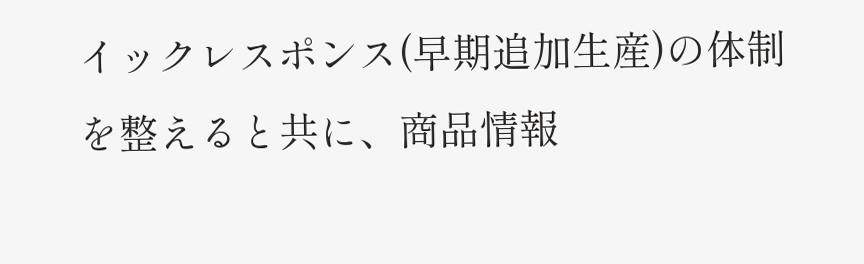イックレスポンス(早期追加生産)の体制を整えると共に、商品情報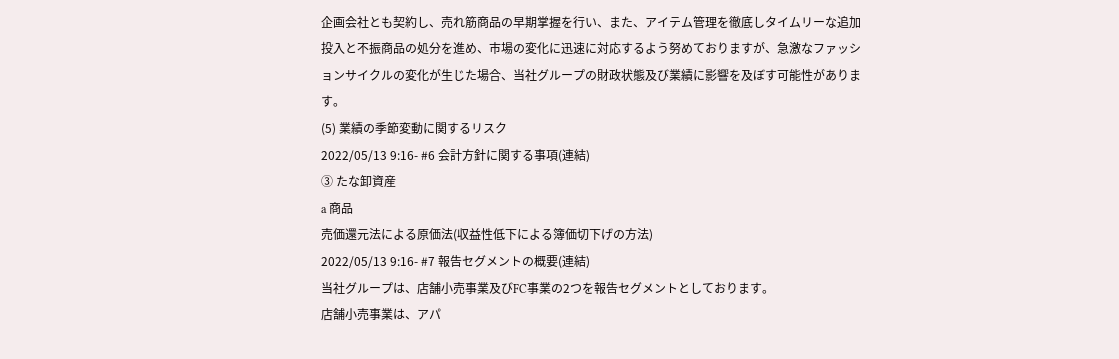企画会社とも契約し、売れ筋商品の早期掌握を行い、また、アイテム管理を徹底しタイムリーな追加投入と不振商品の処分を進め、市場の変化に迅速に対応するよう努めておりますが、急激なファッションサイクルの変化が生じた場合、当社グループの財政状態及び業績に影響を及ぼす可能性があります。
(5) 業績の季節変動に関するリスク
2022/05/13 9:16- #6 会計方針に関する事項(連結)
③ たな卸資産
a 商品
売価還元法による原価法(収益性低下による簿価切下げの方法)
2022/05/13 9:16- #7 報告セグメントの概要(連結)
当社グループは、店舗小売事業及びFC事業の2つを報告セグメントとしております。
店舗小売事業は、アパ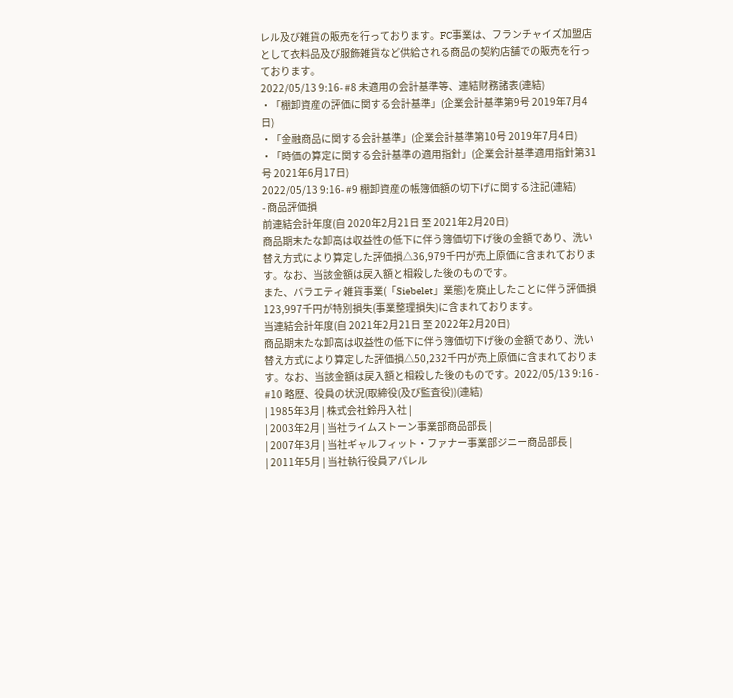レル及び雑貨の販売を行っております。FC事業は、フランチャイズ加盟店として衣料品及び服飾雑貨など供給される商品の契約店舗での販売を行っております。
2022/05/13 9:16- #8 未適用の会計基準等、連結財務諸表(連結)
・「棚卸資産の評価に関する会計基準」(企業会計基準第9号 2019年7月4日)
・「金融商品に関する会計基準」(企業会計基準第10号 2019年7月4日)
・「時価の算定に関する会計基準の適用指針」(企業会計基準適用指針第31号 2021年6月17日)
2022/05/13 9:16- #9 棚卸資産の帳簿価額の切下げに関する注記(連結)
- 商品評価損
前連結会計年度(自 2020年2月21日 至 2021年2月20日)
商品期末たな卸高は収益性の低下に伴う簿価切下げ後の金額であり、洗い替え方式により算定した評価損△36,979千円が売上原価に含まれております。なお、当該金額は戻入額と相殺した後のものです。
また、バラエティ雑貨事業(「Siebelet」業態)を廃止したことに伴う評価損123,997千円が特別損失(事業整理損失)に含まれております。
当連結会計年度(自 2021年2月21日 至 2022年2月20日)
商品期末たな卸高は収益性の低下に伴う簿価切下げ後の金額であり、洗い替え方式により算定した評価損△50,232千円が売上原価に含まれております。なお、当該金額は戻入額と相殺した後のものです。2022/05/13 9:16 - #10 略歴、役員の状況(取締役(及び監査役))(連結)
| 1985年3月 | 株式会社鈴丹入社 |
| 2003年2月 | 当社ライムストーン事業部商品部長 |
| 2007年3月 | 当社ギャルフィット・ファナー事業部ジニー商品部長 |
| 2011年5月 | 当社執行役員アパレル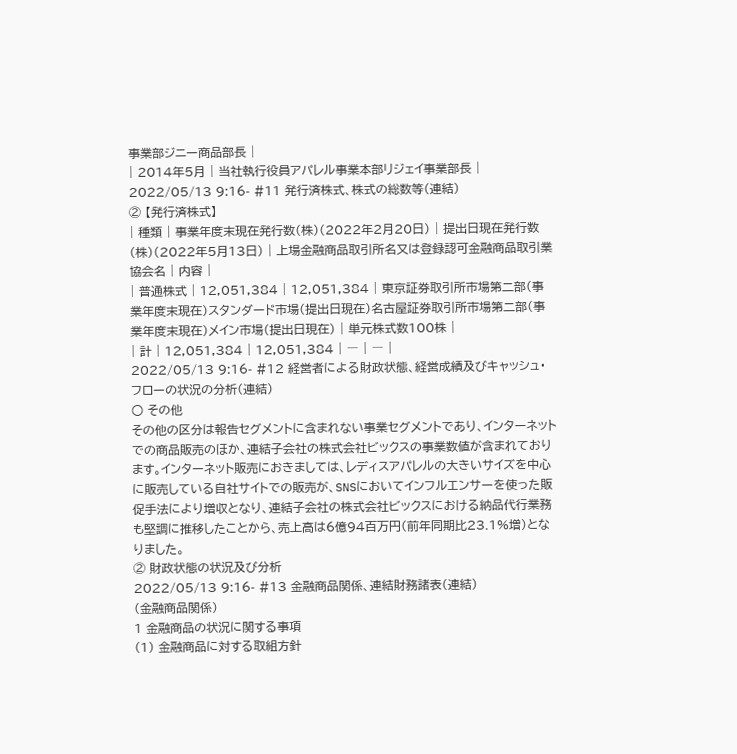事業部ジニー商品部長 |
| 2014年5月 | 当社執行役員アパレル事業本部リジェイ事業部長 |
2022/05/13 9:16- #11 発行済株式、株式の総数等(連結)
② 【発行済株式】
| 種類 | 事業年度末現在発行数(株)(2022年2月20日) | 提出日現在発行数(株)(2022年5月13日) | 上場金融商品取引所名又は登録認可金融商品取引業協会名 | 内容 |
| 普通株式 | 12,051,384 | 12,051,384 | 東京証券取引所市場第二部(事業年度末現在)スタンダード市場(提出日現在)名古屋証券取引所市場第二部(事業年度末現在)メイン市場(提出日現在) | 単元株式数100株 |
| 計 | 12,051,384 | 12,051,384 | ― | ― |
2022/05/13 9:16- #12 経営者による財政状態、経営成績及びキャッシュ・フローの状況の分析(連結)
○ その他
その他の区分は報告セグメントに含まれない事業セグメントであり、インターネットでの商品販売のほか、連結子会社の株式会社ビックスの事業数値が含まれております。インターネット販売におきましては、レディスアパレルの大きいサイズを中心に販売している自社サイトでの販売が、SNSにおいてインフルエンサーを使った販促手法により増収となり、連結子会社の株式会社ビックスにおける納品代行業務も堅調に推移したことから、売上高は6億94百万円(前年同期比23.1%増)となりました。
② 財政状態の状況及び分析
2022/05/13 9:16- #13 金融商品関係、連結財務諸表(連結)
(金融商品関係)
1 金融商品の状況に関する事項
(1) 金融商品に対する取組方針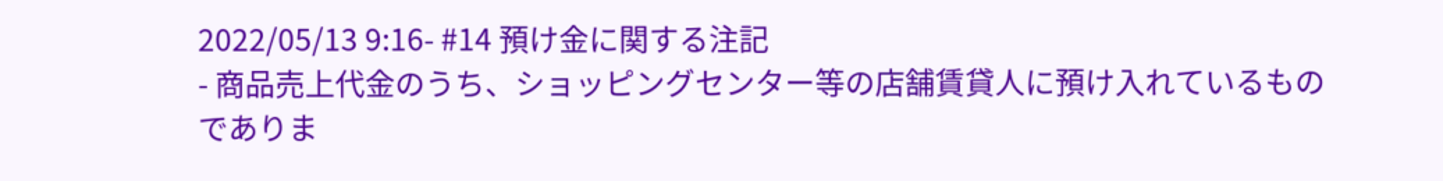2022/05/13 9:16- #14 預け金に関する注記
- 商品売上代金のうち、ショッピングセンター等の店舗賃貸人に預け入れているものでありま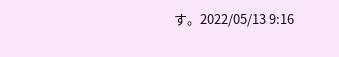す。2022/05/13 9:16